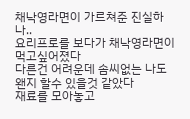채낙영라면이 가르쳐준 진실하나..
요리프로를 보다가 채낙영라면이 먹고싶어졌다
다른건 어려운데 솜씨없는 나도 왠지 할수 있을것 같았다
재료를 모아놓고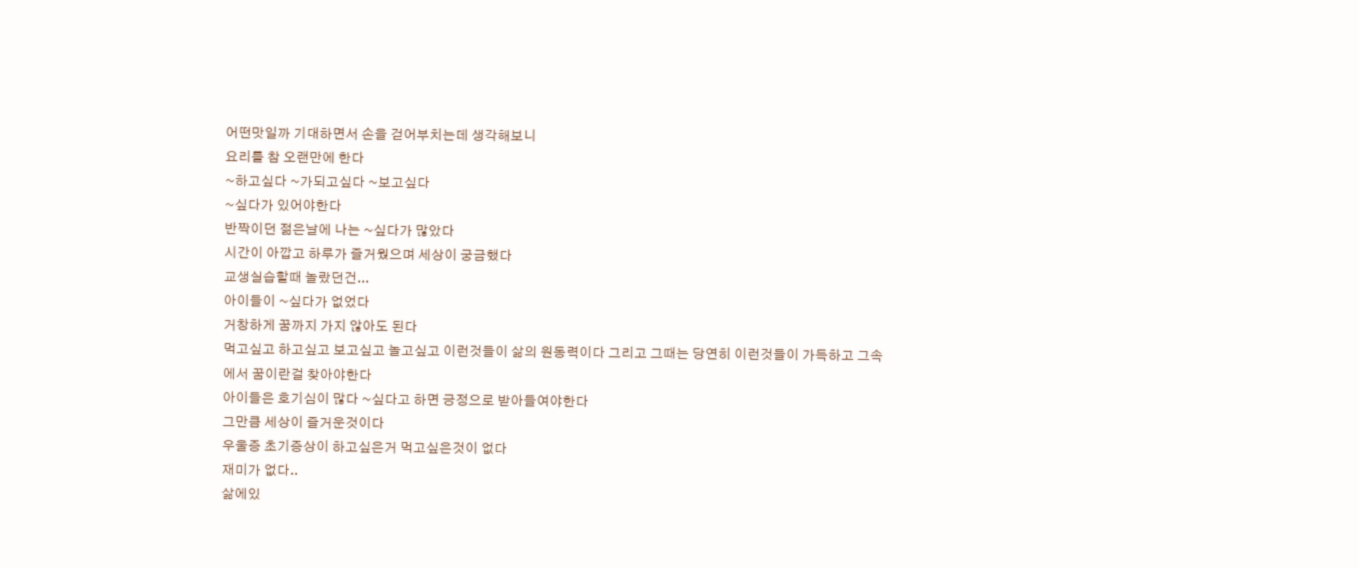어떤맛일까 기대하면서 손을 걷어부치는데 생각해보니
요리를 참 오랜만에 한다
~하고싶다 ~가되고싶다 ~보고싶다
~싶다가 있어야한다
반짝이던 젊은날에 나는 ~싶다가 많았다
시간이 아깝고 하루가 즐거웠으며 세상이 궁금했다
교생실습할때 놀랐던건...
아이들이 ~싶다가 없었다
거창하게 꿈까지 가지 않아도 된다
먹고싶고 하고싶고 보고싶고 놀고싶고 이런것들이 삶의 원동력이다 그리고 그때는 당연히 이런것들이 가득하고 그속에서 꿈이란걸 찾아야한다
아이들은 호기심이 많다 ~싶다고 하면 긍정으로 받아들여야한다
그만큼 세상이 즐거운것이다
우울증 초기증상이 하고싶은거 먹고싶은것이 없다
재미가 없다..
삶에있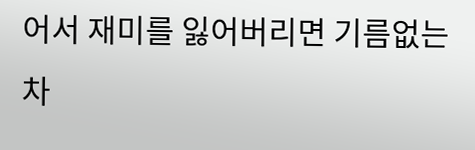어서 재미를 잃어버리면 기름없는 차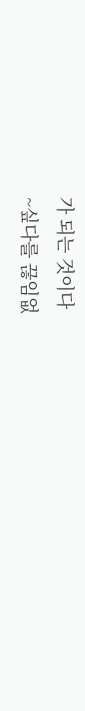가 되는 것이다
~싶다를 끊임없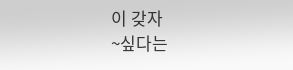이 갖자
~싶다는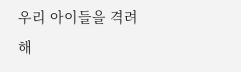우리 아이들을 격려해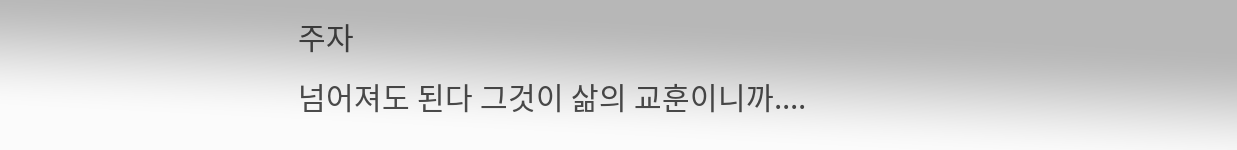주자
넘어져도 된다 그것이 삶의 교훈이니까....